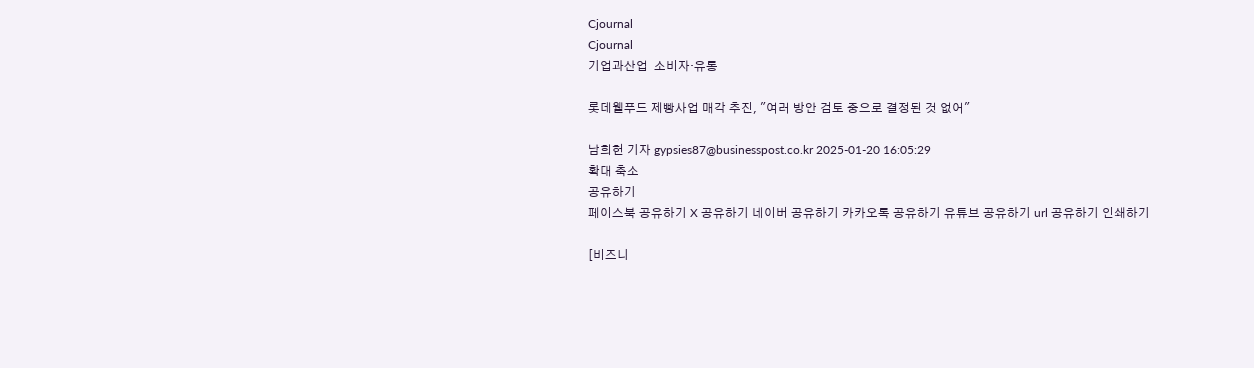Cjournal
Cjournal
기업과산업  소비자·유통

롯데웰푸드 제빵사업 매각 추진, "여러 방안 검토 중으로 결정된 것 없어"

남희헌 기자 gypsies87@businesspost.co.kr 2025-01-20 16:05:29
확대 축소
공유하기
페이스북 공유하기 X 공유하기 네이버 공유하기 카카오톡 공유하기 유튜브 공유하기 url 공유하기 인쇄하기

[비즈니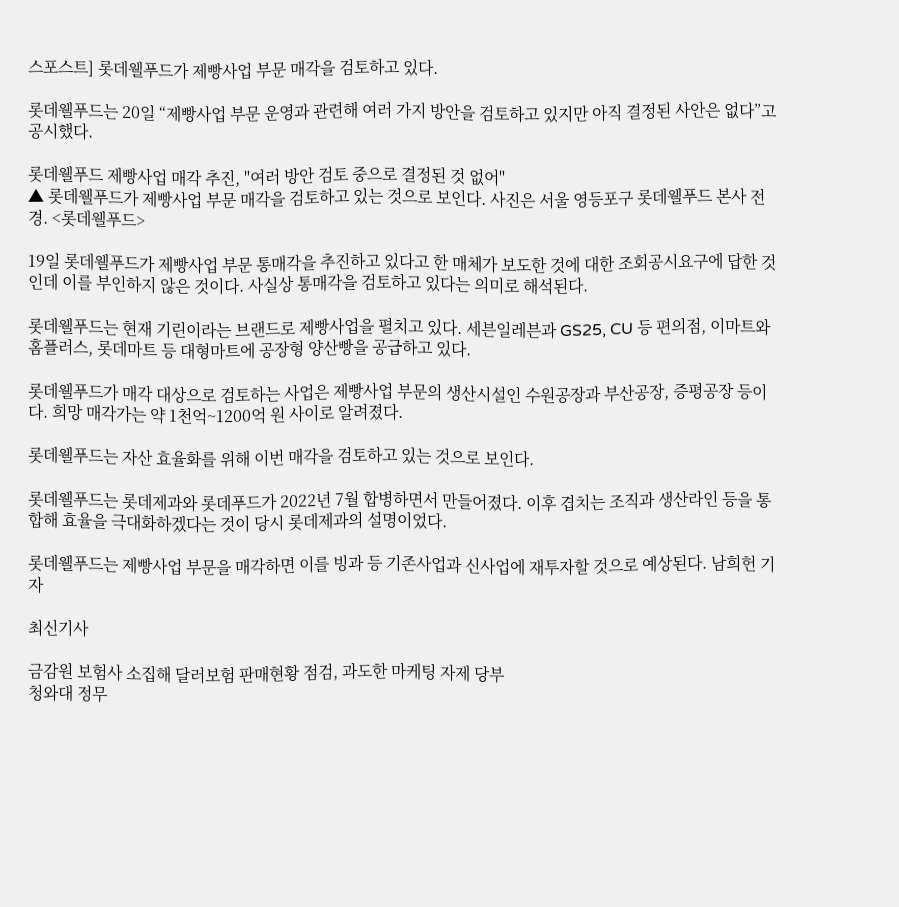스포스트] 롯데웰푸드가 제빵사업 부문 매각을 검토하고 있다.

롯데웰푸드는 20일 “제빵사업 부문 운영과 관련해 여러 가지 방안을 검토하고 있지만 아직 결정된 사안은 없다”고 공시했다.

롯데웰푸드 제빵사업 매각 추진, "여러 방안 검토 중으로 결정된 것 없어"
▲ 롯데웰푸드가 제빵사업 부문 매각을 검토하고 있는 것으로 보인다. 사진은 서울 영등포구 롯데웰푸드 본사 전경. <롯데웰푸드>

19일 롯데웰푸드가 제빵사업 부문 통매각을 추진하고 있다고 한 매체가 보도한 것에 대한 조회공시요구에 답한 것인데 이를 부인하지 않은 것이다. 사실상 통매각을 검토하고 있다는 의미로 해석된다.

롯데웰푸드는 현재 기린이라는 브랜드로 제빵사업을 펼치고 있다. 세븐일레븐과 GS25, CU 등 편의점, 이마트와 홈플러스, 롯데마트 등 대형마트에 공장형 양산빵을 공급하고 있다.

롯데웰푸드가 매각 대상으로 검토하는 사업은 제빵사업 부문의 생산시설인 수원공장과 부산공장, 증평공장 등이다. 희망 매각가는 약 1천억~1200억 원 사이로 알려졌다.

롯데웰푸드는 자산 효율화를 위해 이번 매각을 검토하고 있는 것으로 보인다.

롯데웰푸드는 롯데제과와 롯데푸드가 2022년 7월 합병하면서 만들어졌다. 이후 겹치는 조직과 생산라인 등을 통합해 효율을 극대화하겠다는 것이 당시 롯데제과의 설명이었다.

롯데웰푸드는 제빵사업 부문을 매각하면 이를 빙과 등 기존사업과 신사업에 재투자할 것으로 예상된다. 남희헌 기자

최신기사

금감원 보험사 소집해 달러보험 판매현황 점검, 과도한 마케팅 자제 당부
청와대 정무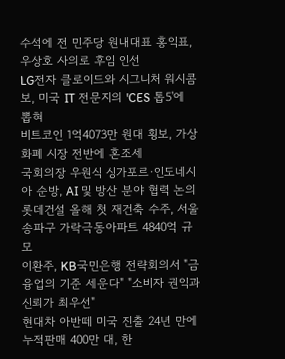수석에 전 민주당 원내대표 홍익표, 우상호 사의로 후임 인선
LG전자 클로이드와 시그니처 워시콤보, 미국 IT 전문지의 'CES 톱5'에 뽑혀
비트코인 1억4073만 원대 횡보, 가상화폐 시장 전반에 혼조세
국회의장 우원식 싱가포르·인도네시아 순방, AI 및 방산 분야 협력 논의
롯데건설 올해 첫 재건축 수주, 서울 송파구 가락극동아파트 4840억 규모
이환주, KB국민은행 전략회의서 "금융업의 기준 세운다" "소비자 권익과 신뢰가 최우선"
현대차 아반떼 미국 진출 24년 만에 누적판매 400만 대, 한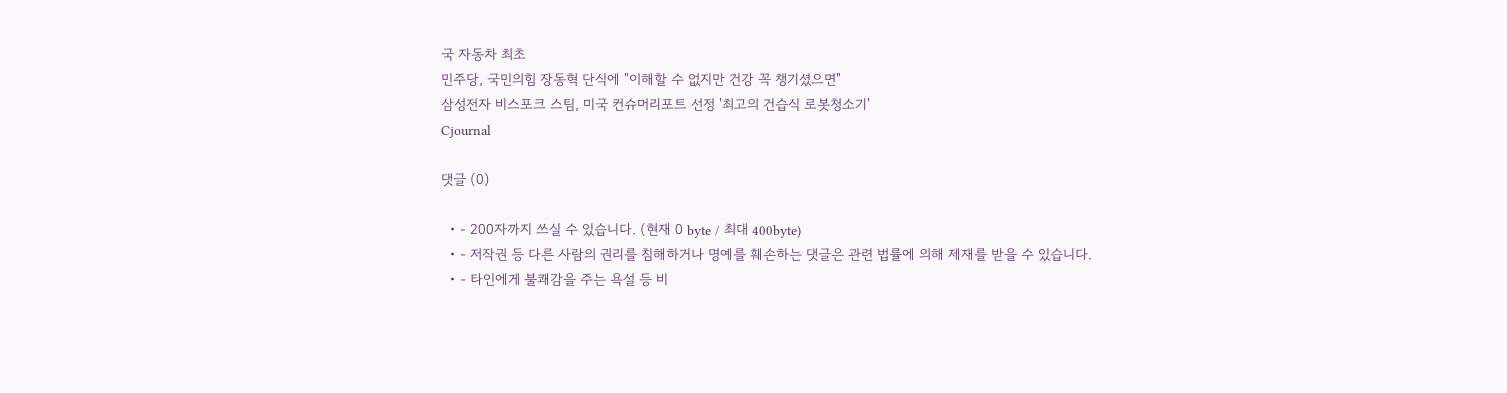국 자동차 최초
민주당, 국민의힘 장동혁 단식에 "이해할 수 없지만 건강 꼭 챙기셨으면"
삼성전자 비스포크 스팀, 미국 컨슈머리포트 선정 '최고의 건습식 로봇청소기'
Cjournal

댓글 (0)

  • - 200자까지 쓰실 수 있습니다. (현재 0 byte / 최대 400byte)
  • - 저작권 등 다른 사람의 권리를 침해하거나 명예를 훼손하는 댓글은 관련 법률에 의해 제재를 받을 수 있습니다.
  • - 타인에게 불쾌감을 주는 욕설 등 비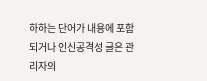하하는 단어가 내용에 포함되거나 인신공격성 글은 관리자의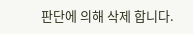판단에 의해 삭제 합니다.